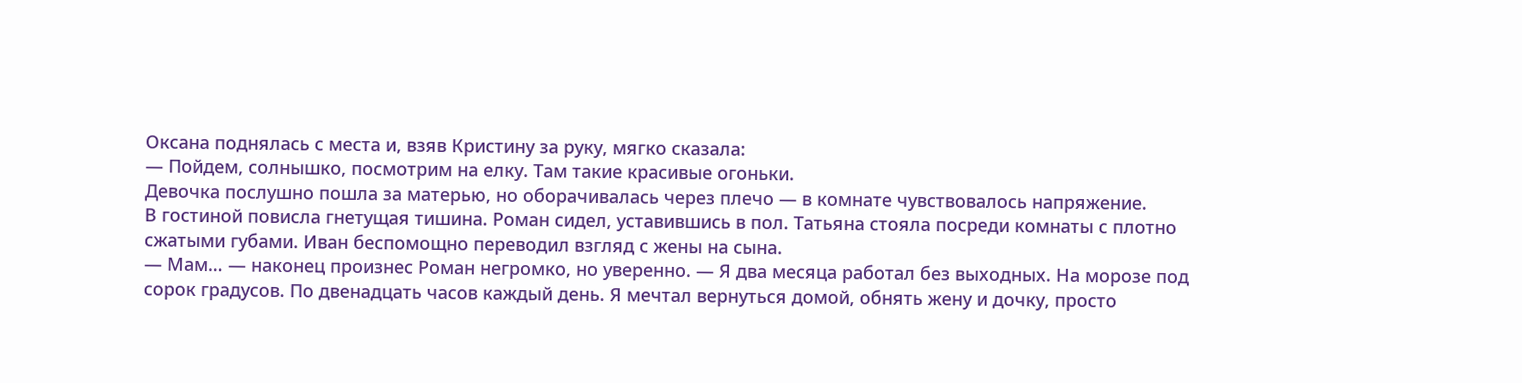Оксана поднялась с места и, взяв Кристину за руку, мягко сказала:
— Пойдем, солнышко, посмотрим на елку. Там такие красивые огоньки.
Девочка послушно пошла за матерью, но оборачивалась через плечо — в комнате чувствовалось напряжение.
В гостиной повисла гнетущая тишина. Роман сидел, уставившись в пол. Татьяна стояла посреди комнаты с плотно сжатыми губами. Иван беспомощно переводил взгляд с жены на сына.
— Мам… — наконец произнес Роман негромко, но уверенно. — Я два месяца работал без выходных. На морозе под сорок градусов. По двенадцать часов каждый день. Я мечтал вернуться домой, обнять жену и дочку, просто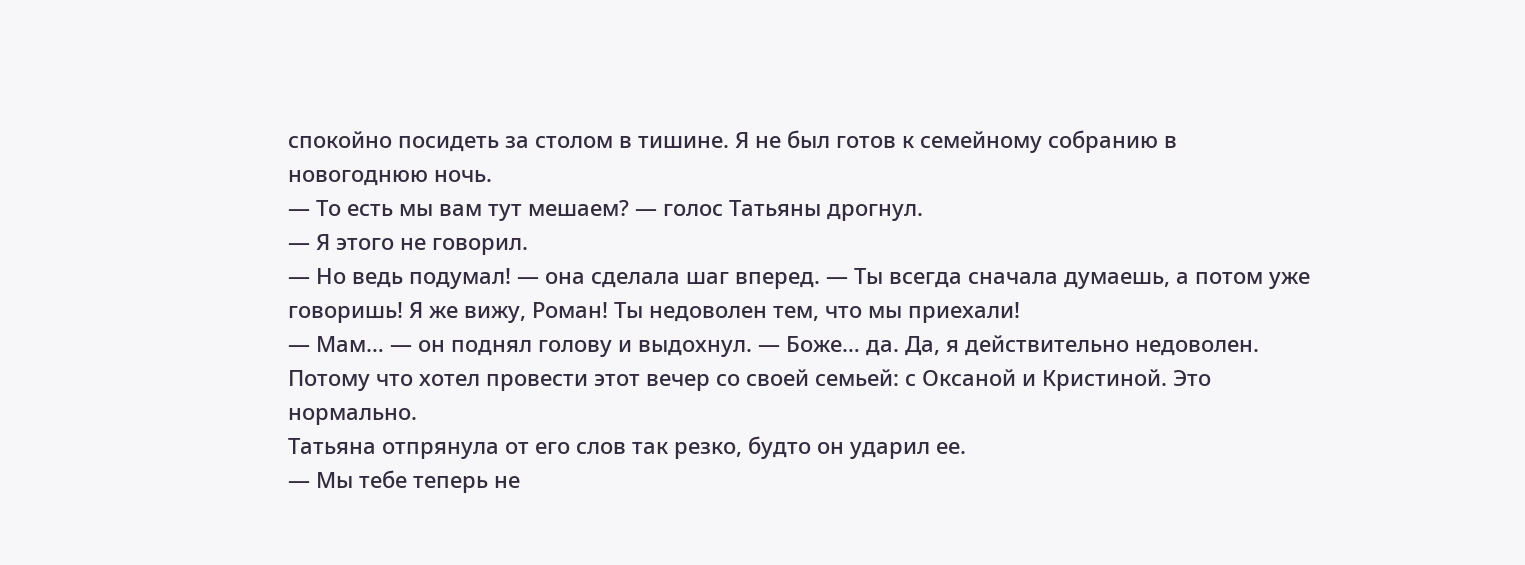спокойно посидеть за столом в тишине. Я не был готов к семейному собранию в новогоднюю ночь.
— То есть мы вам тут мешаем? — голос Татьяны дрогнул.
— Я этого не говорил.
— Но ведь подумал! — она сделала шаг вперед. — Ты всегда сначала думаешь, а потом уже говоришь! Я же вижу, Роман! Ты недоволен тем, что мы приехали!
— Мам… — он поднял голову и выдохнул. — Боже… да. Да, я действительно недоволен. Потому что хотел провести этот вечер со своей семьей: с Оксаной и Кристиной. Это нормально.
Татьяна отпрянула от его слов так резко, будто он ударил ее.
— Мы тебе теперь не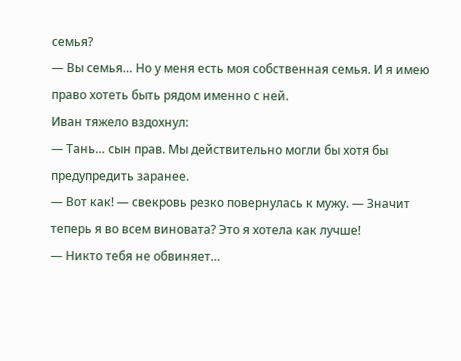семья?
— Вы семья… Но у меня есть моя собственная семья. И я имею право хотеть быть рядом именно с ней.
Иван тяжело вздохнул:
— Тань… сын прав. Мы действительно могли бы хотя бы предупредить заранее.
— Вот как! — свекровь резко повернулась к мужу. — Значит теперь я во всем виновата? Это я хотела как лучше!
— Никто тебя не обвиняет…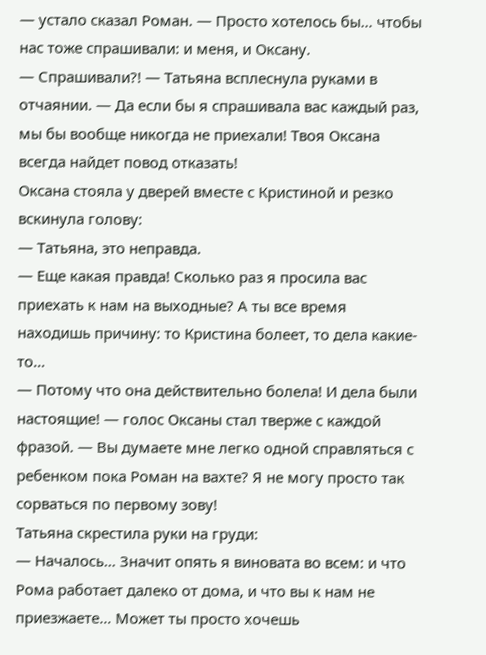— устало сказал Роман. — Просто хотелось бы… чтобы нас тоже спрашивали: и меня, и Оксану.
— Спрашивали?! — Татьяна всплеснула руками в отчаянии. — Да если бы я спрашивала вас каждый раз, мы бы вообще никогда не приехали! Твоя Оксана всегда найдет повод отказать!
Оксана стояла у дверей вместе с Кристиной и резко вскинула голову:
— Татьяна, это неправда.
— Еще какая правда! Сколько раз я просила вас приехать к нам на выходные? А ты все время находишь причину: то Кристина болеет, то дела какие-то…
— Потому что она действительно болела! И дела были настоящие! — голос Оксаны стал тверже с каждой фразой. — Вы думаете мне легко одной справляться с ребенком пока Роман на вахте? Я не могу просто так сорваться по первому зову!
Татьяна скрестила руки на груди:
— Началось… Значит опять я виновата во всем: и что Рома работает далеко от дома, и что вы к нам не приезжаете… Может ты просто хочешь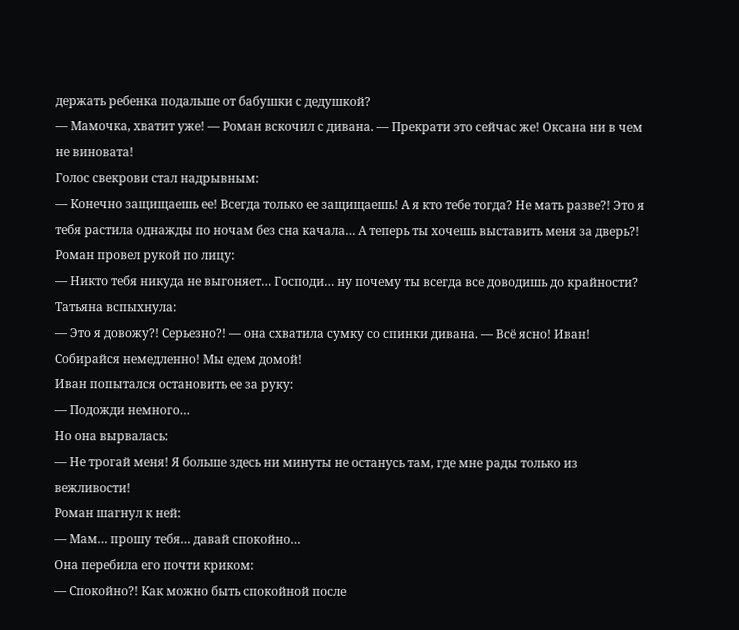держать ребенка подальше от бабушки с дедушкой?
— Мамочка, хватит уже! — Роман вскочил с дивана. — Прекрати это сейчас же! Оксана ни в чем не виновата!
Голос свекрови стал надрывным:
— Конечно защищаешь ее! Всегда только ее защищаешь! А я кто тебе тогда? Не мать разве?! Это я тебя растила однажды по ночам без сна качала… А теперь ты хочешь выставить меня за дверь?!
Роман провел рукой по лицу:
— Никто тебя никуда не выгоняет… Господи… ну почему ты всегда все доводишь до крайности?
Татьяна вспыхнула:
— Это я довожу?! Серьезно?! — она схватила сумку со спинки дивана. — Всё ясно! Иван! Собирайся немедленно! Мы едем домой!
Иван попытался остановить ее за руку:
— Подожди немного…
Но она вырвалась:
— Не трогай меня! Я больше здесь ни минуты не останусь там, где мне рады только из вежливости!
Роман шагнул к ней:
— Мам… прошу тебя… давай спокойно…
Она перебила его почти криком:
— Спокойно?! Как можно быть спокойной после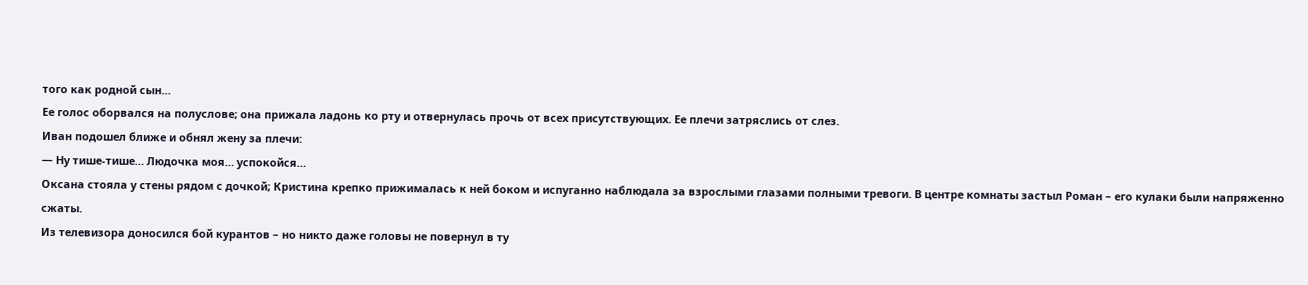того как родной сын…
Ее голос оборвался на полуслове; она прижала ладонь ко рту и отвернулась прочь от всех присутствующих. Ее плечи затряслись от слез.
Иван подошел ближе и обнял жену за плечи:
— Ну тише-тише… Людочка моя… успокойся…
Оксана стояла у стены рядом с дочкой; Кристина крепко прижималась к ней боком и испуганно наблюдала за взрослыми глазами полными тревоги. В центре комнаты застыл Роман – его кулаки были напряженно сжаты.
Из телевизора доносился бой курантов – но никто даже головы не повернул в ту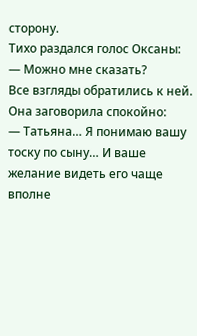сторону.
Тихо раздался голос Оксаны:
— Можно мне сказать?
Все взгляды обратились к ней.
Она заговорила спокойно:
― Татьяна… Я понимаю вашу тоску по сыну… И ваше желание видеть его чаще вполне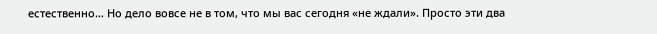естественно… Но дело вовсе не в том, что мы вас сегодня «не ждали». Просто эти два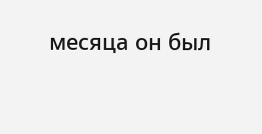месяца он был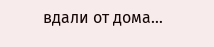вдали от дома…